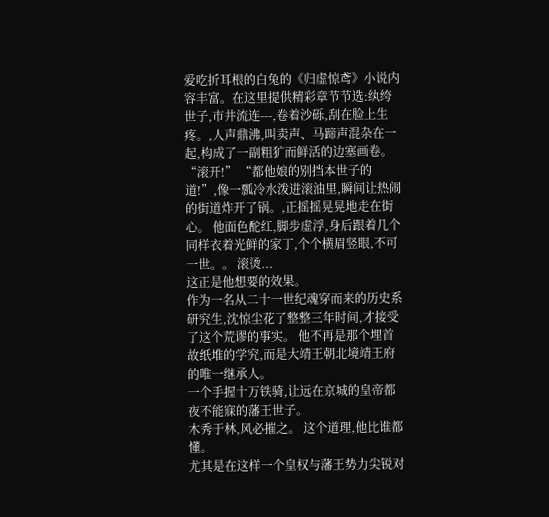爱吃折耳根的白兔的《归虚惊鸢》小说内容丰富。在这里提供精彩章节节选:纨绔世子,市井流连---,卷着沙砾,刮在脸上生疼。,人声鼎沸,叫卖声、马蹄声混杂在一起,构成了一副粗犷而鲜活的边塞画卷。“滚开!” “都他娘的别挡本世子的道!”,像一瓢冷水泼进滚油里,瞬间让热闹的街道炸开了锅。,正摇摇晃晃地走在街心。 他面色酡红,脚步虚浮,身后跟着几个同样衣着光鲜的家丁,个个横眉竖眼,不可一世。。 滚烫...
这正是他想要的效果。
作为一名从二十一世纪魂穿而来的历史系研究生,沈惊尘花了整整三年时间,才接受了这个荒谬的事实。 他不再是那个埋首故纸堆的学究,而是大靖王朝北境靖王府的唯一继承人。
一个手握十万铁骑,让远在京城的皇帝都夜不能寐的藩王世子。
木秀于林,风必摧之。 这个道理,他比谁都懂。
尤其是在这样一个皇权与藩王势力尖锐对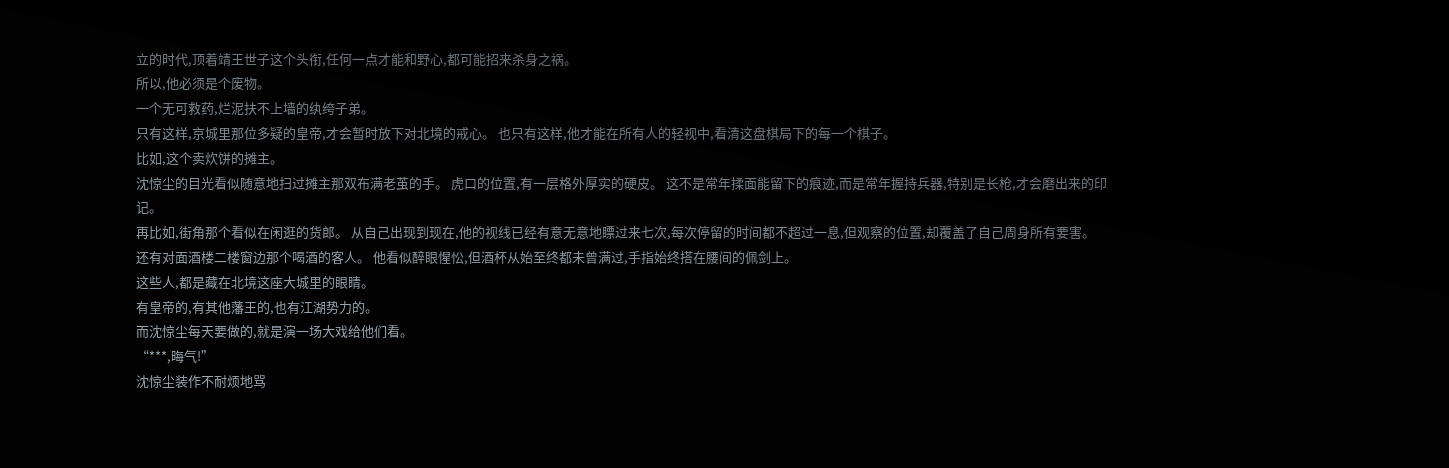立的时代,顶着靖王世子这个头衔,任何一点才能和野心,都可能招来杀身之祸。
所以,他必须是个废物。
一个无可救药,烂泥扶不上墙的纨绔子弟。
只有这样,京城里那位多疑的皇帝,才会暂时放下对北境的戒心。 也只有这样,他才能在所有人的轻视中,看清这盘棋局下的每一个棋子。
比如,这个卖炊饼的摊主。
沈惊尘的目光看似随意地扫过摊主那双布满老茧的手。 虎口的位置,有一层格外厚实的硬皮。 这不是常年揉面能留下的痕迹,而是常年握持兵器,特别是长枪,才会磨出来的印记。
再比如,街角那个看似在闲逛的货郎。 从自己出现到现在,他的视线已经有意无意地瞟过来七次,每次停留的时间都不超过一息,但观察的位置,却覆盖了自己周身所有要害。
还有对面酒楼二楼窗边那个喝酒的客人。 他看似醉眼惺忪,但酒杯从始至终都未曾满过,手指始终搭在腰间的佩剑上。
这些人,都是藏在北境这座大城里的眼睛。
有皇帝的,有其他藩王的,也有江湖势力的。
而沈惊尘每天要做的,就是演一场大戏给他们看。
“***,晦气!”
沈惊尘装作不耐烦地骂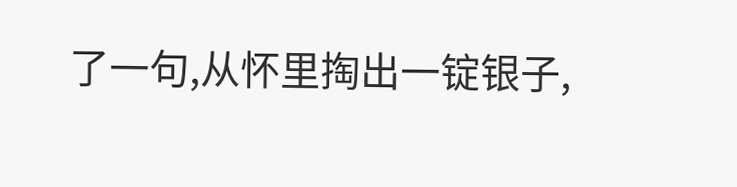了一句,从怀里掏出一锭银子,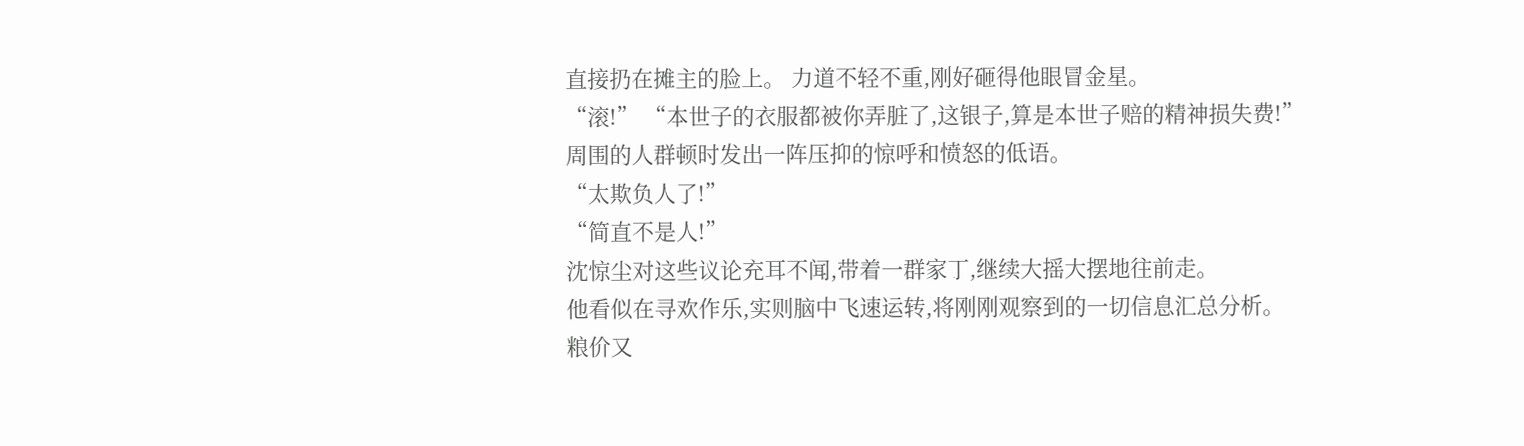直接扔在摊主的脸上。 力道不轻不重,刚好砸得他眼冒金星。
“滚!” “本世子的衣服都被你弄脏了,这银子,算是本世子赔的精神损失费!”
周围的人群顿时发出一阵压抑的惊呼和愤怒的低语。
“太欺负人了!”
“简直不是人!”
沈惊尘对这些议论充耳不闻,带着一群家丁,继续大摇大摆地往前走。
他看似在寻欢作乐,实则脑中飞速运转,将刚刚观察到的一切信息汇总分析。
粮价又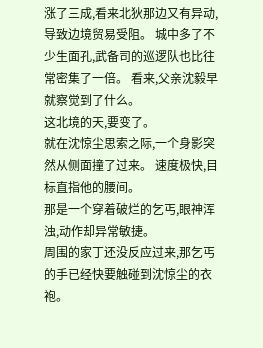涨了三成,看来北狄那边又有异动,导致边境贸易受阻。 城中多了不少生面孔,武备司的巡逻队也比往常密集了一倍。 看来,父亲沈毅早就察觉到了什么。
这北境的天,要变了。
就在沈惊尘思索之际,一个身影突然从侧面撞了过来。 速度极快,目标直指他的腰间。
那是一个穿着破烂的乞丐,眼神浑浊,动作却异常敏捷。
周围的家丁还没反应过来,那乞丐的手已经快要触碰到沈惊尘的衣袍。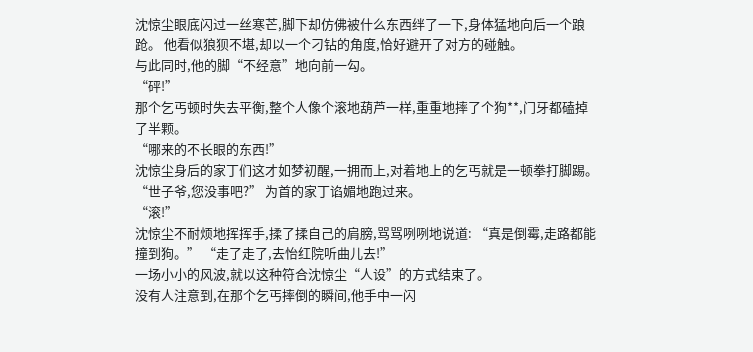沈惊尘眼底闪过一丝寒芒,脚下却仿佛被什么东西绊了一下,身体猛地向后一个踉跄。 他看似狼狈不堪,却以一个刁钻的角度,恰好避开了对方的碰触。
与此同时,他的脚“不经意”地向前一勾。
“砰!”
那个乞丐顿时失去平衡,整个人像个滚地葫芦一样,重重地摔了个狗**,门牙都磕掉了半颗。
“哪来的不长眼的东西!”
沈惊尘身后的家丁们这才如梦初醒,一拥而上,对着地上的乞丐就是一顿拳打脚踢。
“世子爷,您没事吧?” 为首的家丁谄媚地跑过来。
“滚!”
沈惊尘不耐烦地挥挥手,揉了揉自己的肩膀,骂骂咧咧地说道: “真是倒霉,走路都能撞到狗。” “走了走了,去怡红院听曲儿去!”
一场小小的风波,就以这种符合沈惊尘“人设”的方式结束了。
没有人注意到,在那个乞丐摔倒的瞬间,他手中一闪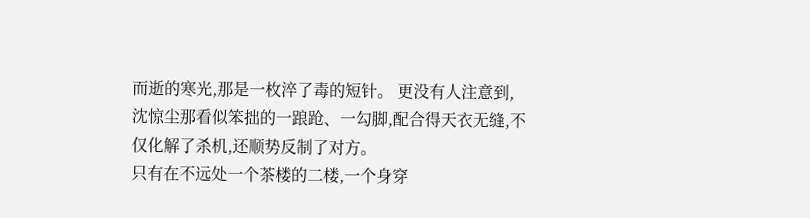而逝的寒光,那是一枚淬了毒的短针。 更没有人注意到,沈惊尘那看似笨拙的一踉跄、一勾脚,配合得天衣无缝,不仅化解了杀机,还顺势反制了对方。
只有在不远处一个茶楼的二楼,一个身穿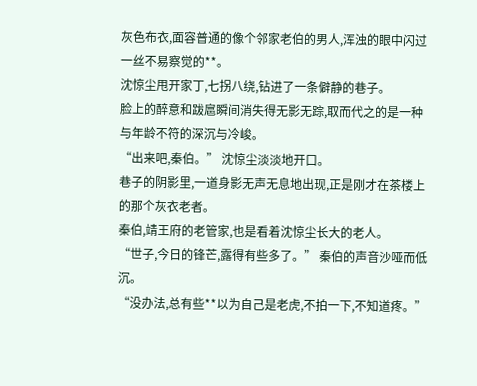灰色布衣,面容普通的像个邻家老伯的男人,浑浊的眼中闪过一丝不易察觉的**。
沈惊尘甩开家丁,七拐八绕,钻进了一条僻静的巷子。
脸上的醉意和跋扈瞬间消失得无影无踪,取而代之的是一种与年龄不符的深沉与冷峻。
“出来吧,秦伯。” 沈惊尘淡淡地开口。
巷子的阴影里,一道身影无声无息地出现,正是刚才在茶楼上的那个灰衣老者。
秦伯,靖王府的老管家,也是看着沈惊尘长大的老人。
“世子,今日的锋芒,露得有些多了。” 秦伯的声音沙哑而低沉。
“没办法,总有些**以为自己是老虎,不拍一下,不知道疼。”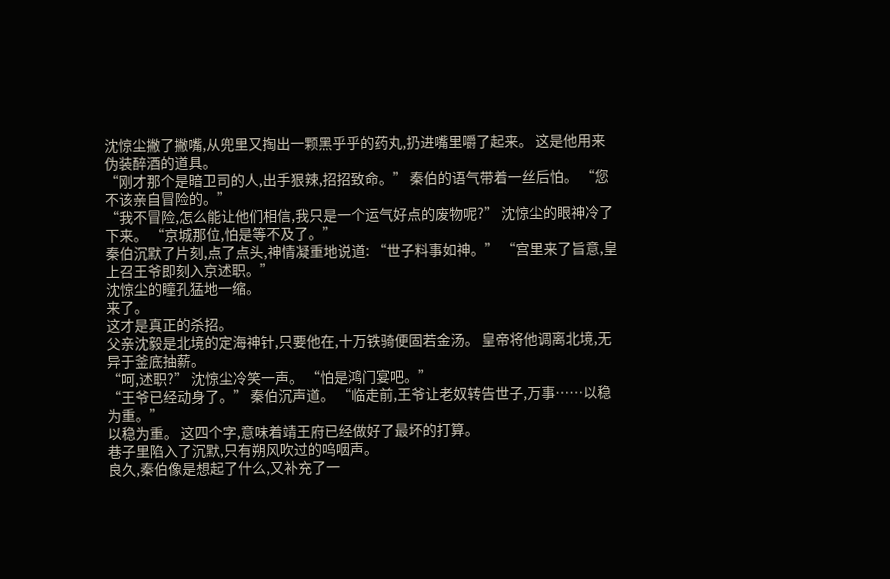沈惊尘撇了撇嘴,从兜里又掏出一颗黑乎乎的药丸,扔进嘴里嚼了起来。 这是他用来伪装醉酒的道具。
“刚才那个是暗卫司的人,出手狠辣,招招致命。” 秦伯的语气带着一丝后怕。 “您不该亲自冒险的。”
“我不冒险,怎么能让他们相信,我只是一个运气好点的废物呢?” 沈惊尘的眼神冷了下来。 “京城那位,怕是等不及了。”
秦伯沉默了片刻,点了点头,神情凝重地说道: “世子料事如神。” “宫里来了旨意,皇上召王爷即刻入京述职。”
沈惊尘的瞳孔猛地一缩。
来了。
这才是真正的杀招。
父亲沈毅是北境的定海神针,只要他在,十万铁骑便固若金汤。 皇帝将他调离北境,无异于釜底抽薪。
“呵,述职?” 沈惊尘冷笑一声。 “怕是鸿门宴吧。”
“王爷已经动身了。” 秦伯沉声道。 “临走前,王爷让老奴转告世子,万事……以稳为重。”
以稳为重。 这四个字,意味着靖王府已经做好了最坏的打算。
巷子里陷入了沉默,只有朔风吹过的呜咽声。
良久,秦伯像是想起了什么,又补充了一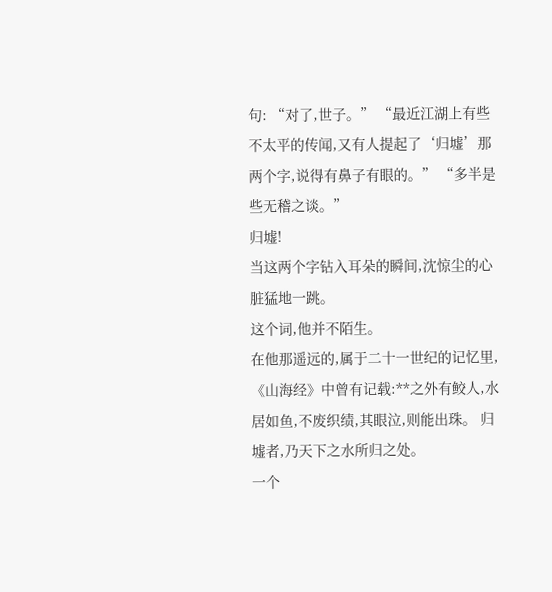句: “对了,世子。” “最近江湖上有些不太平的传闻,又有人提起了‘归墟’那两个字,说得有鼻子有眼的。” “多半是些无稽之谈。”
归墟!
当这两个字钻入耳朵的瞬间,沈惊尘的心脏猛地一跳。
这个词,他并不陌生。
在他那遥远的,属于二十一世纪的记忆里,《山海经》中曾有记载:**之外有鲛人,水居如鱼,不废织绩,其眼泣,则能出珠。 归墟者,乃天下之水所归之处。
一个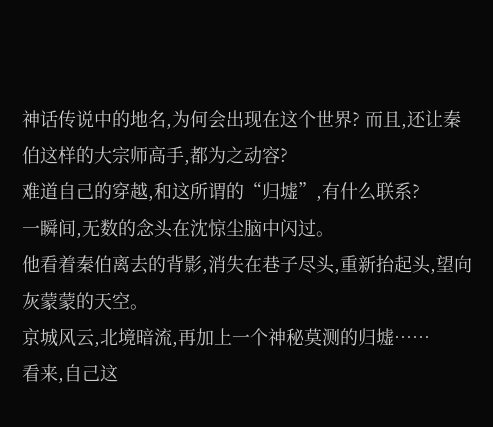神话传说中的地名,为何会出现在这个世界? 而且,还让秦伯这样的大宗师高手,都为之动容?
难道自己的穿越,和这所谓的“归墟”,有什么联系?
一瞬间,无数的念头在沈惊尘脑中闪过。
他看着秦伯离去的背影,消失在巷子尽头,重新抬起头,望向灰蒙蒙的天空。
京城风云,北境暗流,再加上一个神秘莫测的归墟……
看来,自己这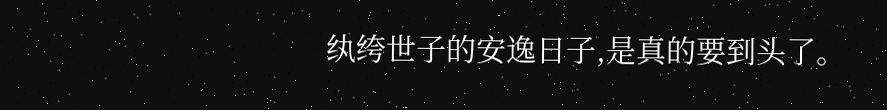纨绔世子的安逸日子,是真的要到头了。